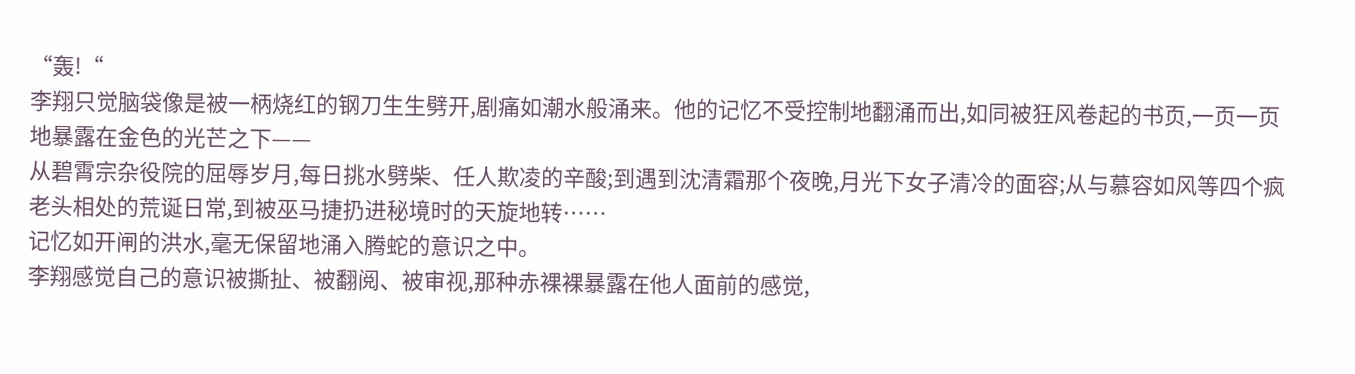“轰!“
李翔只觉脑袋像是被一柄烧红的钢刀生生劈开,剧痛如潮水般涌来。他的记忆不受控制地翻涌而出,如同被狂风卷起的书页,一页一页地暴露在金色的光芒之下——
从碧霄宗杂役院的屈辱岁月,每日挑水劈柴、任人欺凌的辛酸;到遇到沈清霜那个夜晚,月光下女子清冷的面容;从与慕容如风等四个疯老头相处的荒诞日常,到被巫马捷扔进秘境时的天旋地转……
记忆如开闸的洪水,毫无保留地涌入腾蛇的意识之中。
李翔感觉自己的意识被撕扯、被翻阅、被审视,那种赤裸裸暴露在他人面前的感觉,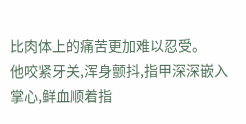比肉体上的痛苦更加难以忍受。
他咬紧牙关,浑身颤抖,指甲深深嵌入掌心,鲜血顺着指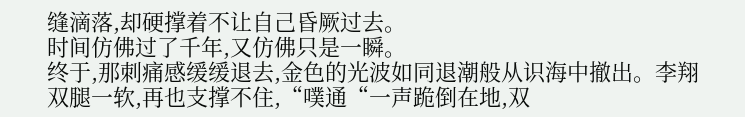缝滴落,却硬撑着不让自己昏厥过去。
时间仿佛过了千年,又仿佛只是一瞬。
终于,那刺痛感缓缓退去,金色的光波如同退潮般从识海中撤出。李翔双腿一软,再也支撑不住,“噗通“一声跪倒在地,双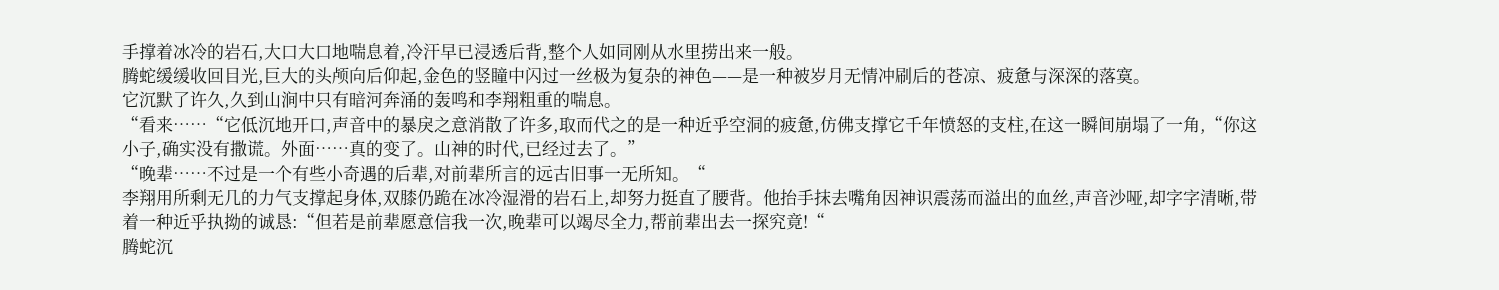手撑着冰冷的岩石,大口大口地喘息着,冷汗早已浸透后背,整个人如同刚从水里捞出来一般。
腾蛇缓缓收回目光,巨大的头颅向后仰起,金色的竖瞳中闪过一丝极为复杂的神色——是一种被岁月无情冲刷后的苍凉、疲惫与深深的落寞。
它沉默了许久,久到山涧中只有暗河奔涌的轰鸣和李翔粗重的喘息。
“看来……“它低沉地开口,声音中的暴戾之意消散了许多,取而代之的是一种近乎空洞的疲惫,仿佛支撑它千年愤怒的支柱,在这一瞬间崩塌了一角,“你这小子,确实没有撒谎。外面……真的变了。山神的时代,已经过去了。”
“晚辈……不过是一个有些小奇遇的后辈,对前辈所言的远古旧事一无所知。“
李翔用所剩无几的力气支撑起身体,双膝仍跪在冰冷湿滑的岩石上,却努力挺直了腰背。他抬手抹去嘴角因神识震荡而溢出的血丝,声音沙哑,却字字清晰,带着一种近乎执拗的诚恳:“但若是前辈愿意信我一次,晚辈可以竭尽全力,帮前辈出去一探究竟!“
腾蛇沉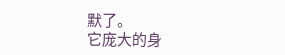默了。
它庞大的身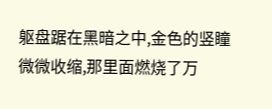躯盘踞在黑暗之中,金色的竖瞳微微收缩,那里面燃烧了万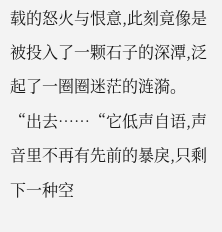载的怒火与恨意,此刻竟像是被投入了一颗石子的深潭,泛起了一圈圈迷茫的涟漪。
“出去……“它低声自语,声音里不再有先前的暴戾,只剩下一种空